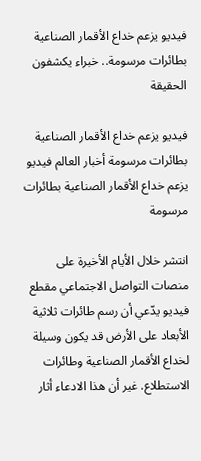فيديو يزعم خداع الأقمار الصناعية بطائرات مرسومة.. خبراء يكشفون الحقيقة

فيديو يزعم خداع الأقمار الصناعية بطائرات مرسومة أخبار العالم فيديو يزعم خداع الأقمار الصناعية بطائرات مرسومة

انتشر خلال الأيام الأخيرة على منصات التواصل الاجتماعي مقطع فيديو يدّعي أن رسم طائرات ثلاثية الأبعاد على الأرض قد يكون وسيلة لخداع الأقمار الصناعية وطائرات الاستطلاع. غير أن هذا الادعاء أثار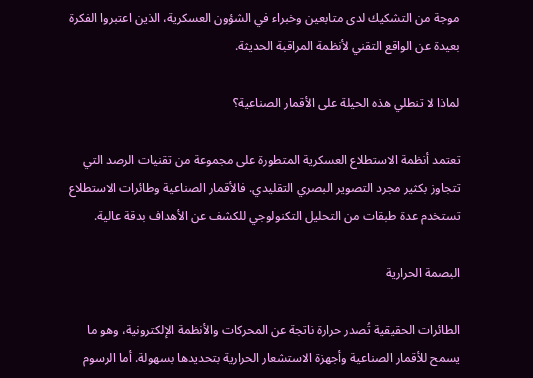موجة من التشكيك لدى متابعين وخبراء في الشؤون العسكرية، الذين اعتبروا الفكرة بعيدة عن الواقع التقني لأنظمة المراقبة الحديثة.

لماذا لا تنطلي هذه الحيلة على الأقمار الصناعية؟

تعتمد أنظمة الاستطلاع العسكرية المتطورة على مجموعة من تقنيات الرصد التي تتجاوز بكثير مجرد التصوير البصري التقليدي. فالأقمار الصناعية وطائرات الاستطلاع تستخدم عدة طبقات من التحليل التكنولوجي للكشف عن الأهداف بدقة عالية.

البصمة الحرارية

الطائرات الحقيقية تُصدر حرارة ناتجة عن المحركات والأنظمة الإلكترونية، وهو ما يسمح للأقمار الصناعية وأجهزة الاستشعار الحرارية بتحديدها بسهولة. أما الرسوم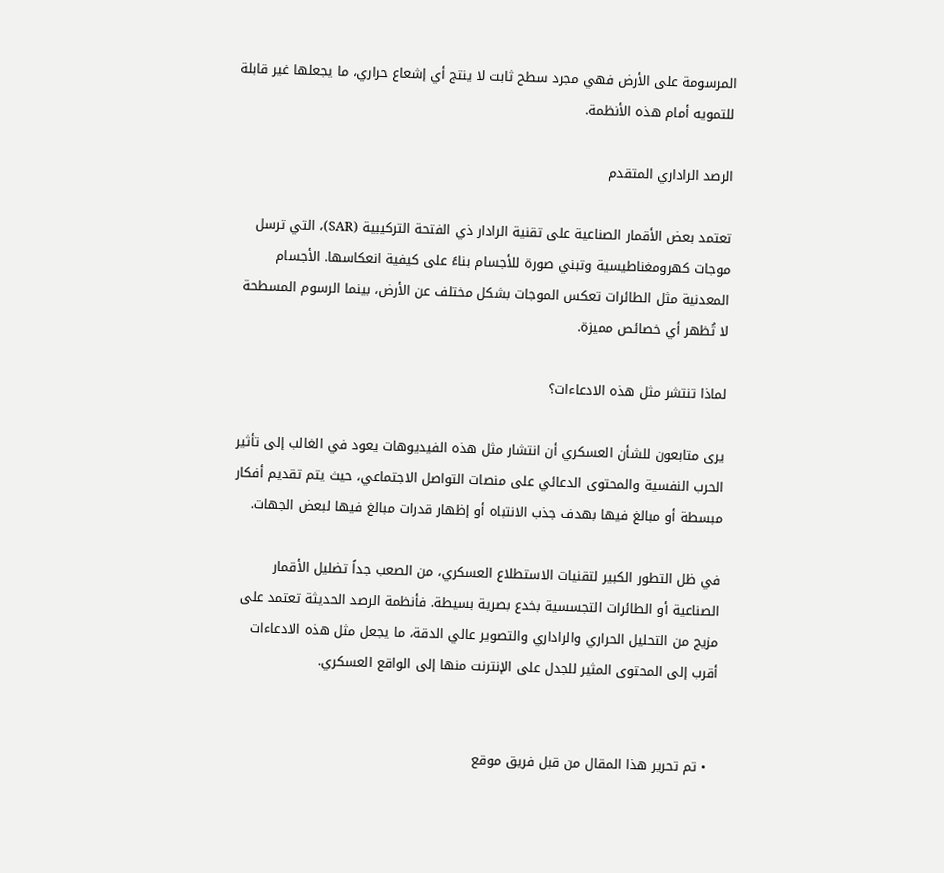المرسومة على الأرض فهي مجرد سطح ثابت لا ينتج أي إشعاع حراري، ما يجعلها غير قابلة للتمويه أمام هذه الأنظمة.

الرصد الراداري المتقدم

تعتمد بعض الأقمار الصناعية على تقنية الرادار ذي الفتحة التركيبية (SAR)، التي ترسل موجات كهرومغناطيسية وتبني صورة للأجسام بناءً على كيفية انعكاسها. الأجسام المعدنية مثل الطائرات تعكس الموجات بشكل مختلف عن الأرض، بينما الرسوم المسطحة لا تُظهر أي خصائص مميزة.

لماذا تنتشر مثل هذه الادعاءات؟

يرى متابعون للشأن العسكري أن انتشار مثل هذه الفيديوهات يعود في الغالب إلى تأثير الحرب النفسية والمحتوى الدعائي على منصات التواصل الاجتماعي، حيث يتم تقديم أفكار مبسطة أو مبالغ فيها بهدف جذب الانتباه أو إظهار قدرات مبالغ فيها لبعض الجهات.

في ظل التطور الكبير لتقنيات الاستطلاع العسكري، من الصعب جداً تضليل الأقمار الصناعية أو الطائرات التجسسية بخدع بصرية بسيطة. فأنظمة الرصد الحديثة تعتمد على مزيج من التحليل الحراري والراداري والتصوير عالي الدقة، ما يجعل مثل هذه الادعاءات أقرب إلى المحتوى المثير للجدل على الإنترنت منها إلى الواقع العسكري.


  • تم تحرير هذا المقال من قبل فريق موقع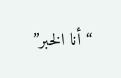“أنا الخبر”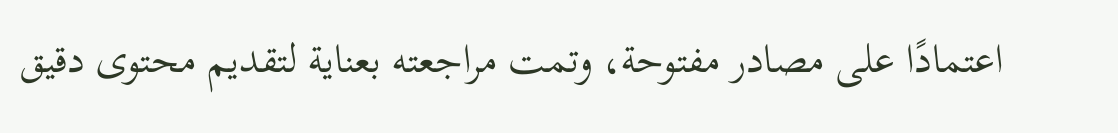اعتمادًا على مصادر مفتوحة، وتمت مراجعته بعناية لتقديم محتوى دقيق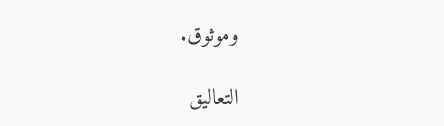وموثوق.

التعاليق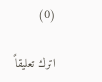(0)

اترك تعليقاً